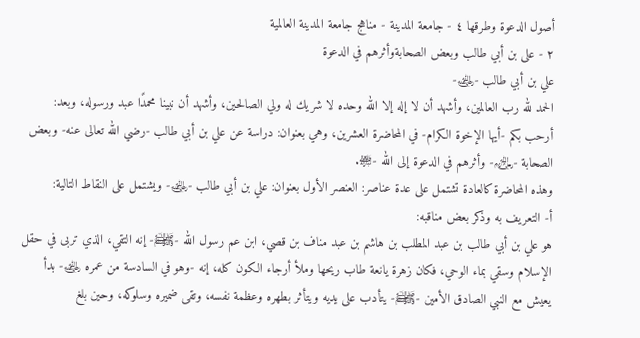أصول الدعوة وطرقها ٤ - جامعة المدينة - مناهج جامعة المدينة العالمية
٢ - على بن أبي طالب وبعض الصحابةوأثرهم في الدعوة
علي بن أبي طالب -﵁-
الحمد لله رب العالمين، وأشهد أن لا إله إلا الله وحده لا شريك له ولي الصالحين، وأشهد أن نبينا محمدًا عبد ورسوله، وبعد:
أرحب بكم -أيها الإخوة الكرام- في المحاضرة العشرين، وهي بعنوان: دراسة عن علي بن أبي طالب -رضي الله تعالى عنه- وبعض الصحابة -﵃- وأثرهم في الدعوة إلى الله -﵎.
وهذه المحاضرة كالعادة تشتمل على عدة عناصر: العنصر الأول بعنوان: علي بن أبي طالب -﵁- ويشتمل على النقاط التالية:
أ- التعريف به وذكر بعض مناقبه:
هو علي بن أبي طالب بن عبد المطلب بن هاشم بن عبد مناف بن قصي، ابن عم رسول الله -﵌- إنه التقي، الذي تربى في حقل الإسلام وسقي بماء الوحي، فكان زهرة يانعة طاب ريحها وملأ أرجاء الكون كله، إنه -وهو في السادسة من عمره ﵁- بدأ يعيش مع النبي الصادق الأمين -﵌- يتأدب على يديه ويتأثر بطهره وعظمة نفسه، وتقى ضميره وسلوكه، وحين بلغ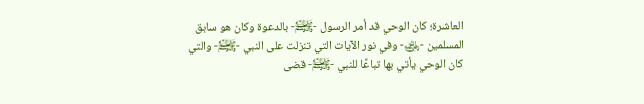العاشرة؛ كان الوحي قد أمر الرسول -﵌- بالدعوة وكان هو سابق المسلمين -﵁- وفي نور الآيات التي تنزلت على النبي -﵌- والتي كان الوحي يأتي بها تباعًا للنبي -﵌- قضى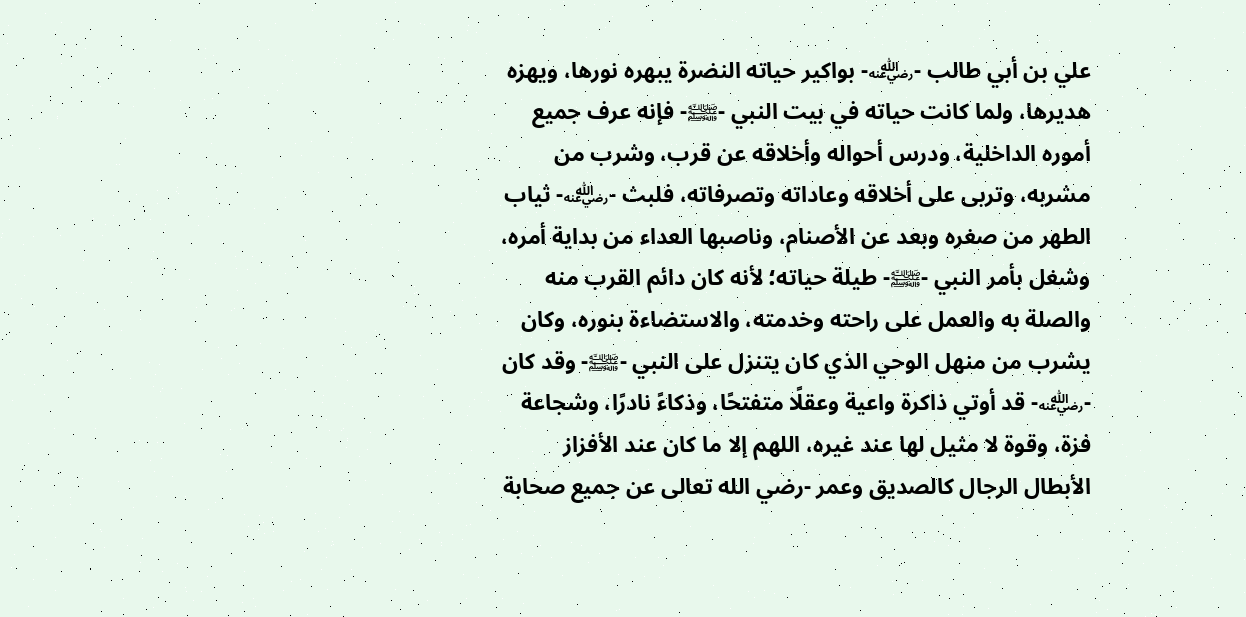علي بن أبي طالب -﵁- بواكير حياته النضرة يبهره نورها، ويهزه هديرها، ولما كانت حياته في بيت النبي -﵌- فإنه عرف جميع أموره الداخلية، ودرس أحواله وأخلاقه عن قرب، وشرب من مشربه، وتربى على أخلاقه وعاداته وتصرفاته، فلبث -﵁- ثياب الطهر من صغره وبعد عن الأصنام، وناصبها العداء من بداية أمره، وشغل بأمر النبي -﵌- طيلة حياته؛ لأنه كان دائم القرب منه والصلة به والعمل على راحته وخدمته، والاستضاءة بنوره، وكان يشرب من منهل الوحي الذي كان يتنزل على النبي -﵌- وقد كان -﵁- قد أوتي ذاكرة واعية وعقلًا متفتحًا، وذكاءً نادرًا، وشجاعة فزة، وقوة لا مثيل لها عند غيره، اللهم إلا ما كان عند الأفزاز الأبطال الرجال كالصديق وعمر -رضي الله تعالى عن جميع صحابة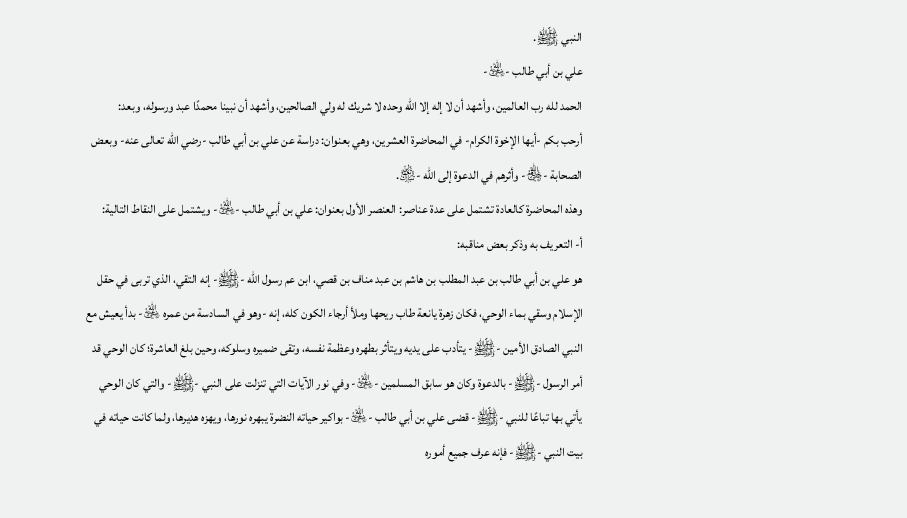النبي ﵌.
علي بن أبي طالب -﵁-
الحمد لله رب العالمين، وأشهد أن لا إله إلا الله وحده لا شريك له ولي الصالحين، وأشهد أن نبينا محمدًا عبد ورسوله، وبعد:
أرحب بكم -أيها الإخوة الكرام- في المحاضرة العشرين، وهي بعنوان: دراسة عن علي بن أبي طالب -رضي الله تعالى عنه- وبعض الصحابة -﵃- وأثرهم في الدعوة إلى الله -﵎.
وهذه المحاضرة كالعادة تشتمل على عدة عناصر: العنصر الأول بعنوان: علي بن أبي طالب -﵁- ويشتمل على النقاط التالية:
أ- التعريف به وذكر بعض مناقبه:
هو علي بن أبي طالب بن عبد المطلب بن هاشم بن عبد مناف بن قصي، ابن عم رسول الله -﵌- إنه التقي، الذي تربى في حقل الإسلام وسقي بماء الوحي، فكان زهرة يانعة طاب ريحها وملأ أرجاء الكون كله، إنه -وهو في السادسة من عمره ﵁- بدأ يعيش مع النبي الصادق الأمين -﵌- يتأدب على يديه ويتأثر بطهره وعظمة نفسه، وتقى ضميره وسلوكه، وحين بلغ العاشرة؛ كان الوحي قد أمر الرسول -﵌- بالدعوة وكان هو سابق المسلمين -﵁- وفي نور الآيات التي تنزلت على النبي -﵌- والتي كان الوحي يأتي بها تباعًا للنبي -﵌- قضى علي بن أبي طالب -﵁- بواكير حياته النضرة يبهره نورها، ويهزه هديرها، ولما كانت حياته في بيت النبي -﵌- فإنه عرف جميع أموره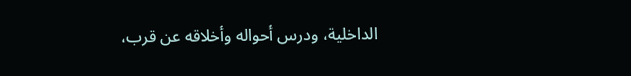الداخلية، ودرس أحواله وأخلاقه عن قرب،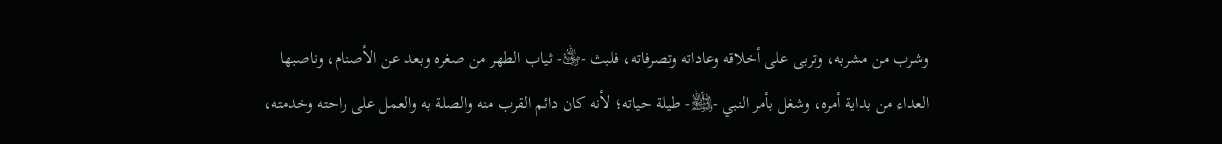وشرب من مشربه، وتربى على أخلاقه وعاداته وتصرفاته، فلبث -﵁- ثياب الطهر من صغره وبعد عن الأصنام، وناصبها العداء من بداية أمره، وشغل بأمر النبي -﵌- طيلة حياته؛ لأنه كان دائم القرب منه والصلة به والعمل على راحته وخدمته،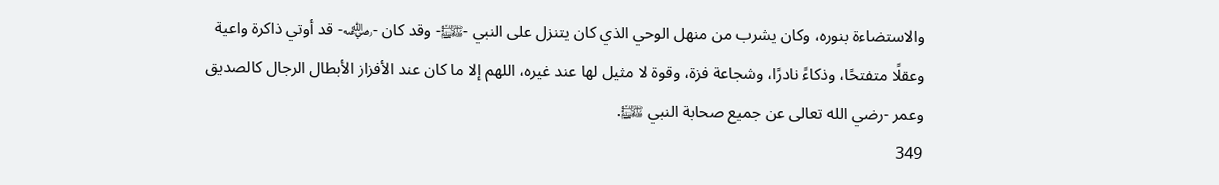والاستضاءة بنوره، وكان يشرب من منهل الوحي الذي كان يتنزل على النبي -﵌- وقد كان -﵁- قد أوتي ذاكرة واعية وعقلًا متفتحًا، وذكاءً نادرًا، وشجاعة فزة، وقوة لا مثيل لها عند غيره، اللهم إلا ما كان عند الأفزاز الأبطال الرجال كالصديق وعمر -رضي الله تعالى عن جميع صحابة النبي ﵌.
349